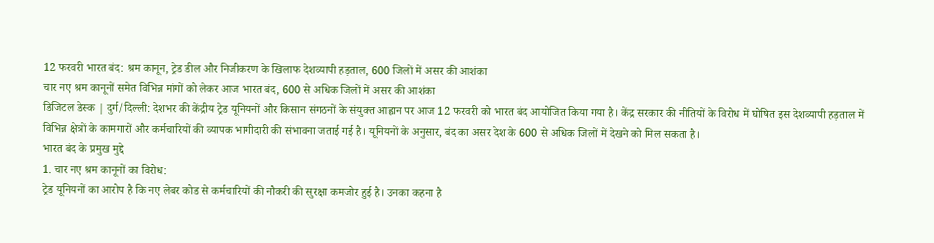12 फरवरी भारत बंद: श्रम कानून, ट्रेड डील और निजीकरण के खिलाफ देशव्यापी हड़ताल, 600 जिलों में असर की आशंका
चार नए श्रम कानूनों समेत विभिन्न मांगों को लेकर आज भारत बंद, 600 से अधिक जिलों में असर की आशंका
डिजिटल डेस्क | दुर्ग/दिल्ली: देशभर की केंद्रीय ट्रेड यूनियनों और किसान संगठनों के संयुक्त आह्वान पर आज 12 फरवरी को भारत बंद आयोजित किया गया है। केंद्र सरकार की नीतियों के विरोध में घोषित इस देशव्यापी हड़ताल में विभिन्न क्षेत्रों के कामगारों और कर्मचारियों की व्यापक भागीदारी की संभावना जताई गई है। यूनियनों के अनुसार, बंद का असर देश के 600 से अधिक जिलों में देखने को मिल सकता है।
भारत बंद के प्रमुख मुद्दे
1. चार नए श्रम कानूनों का विरोध:
ट्रेड यूनियनों का आरोप है कि नए लेबर कोड से कर्मचारियों की नौकरी की सुरक्षा कमजोर हुई है। उनका कहना है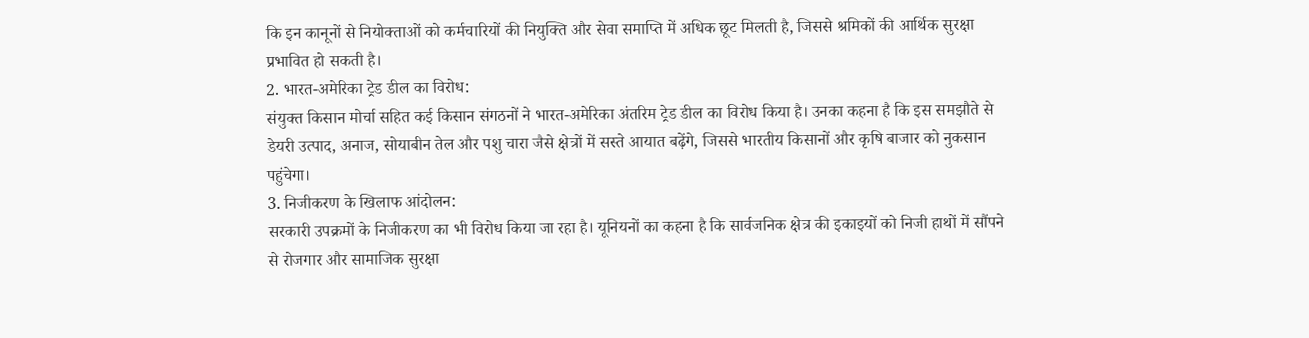कि इन कानूनों से नियोक्ताओं को कर्मचारियों की नियुक्ति और सेवा समाप्ति में अधिक छूट मिलती है, जिससे श्रमिकों की आर्थिक सुरक्षा प्रभावित हो सकती है।
2. भारत-अमेरिका ट्रेड डील का विरोध:
संयुक्त किसान मोर्चा सहित कई किसान संगठनों ने भारत-अमेरिका अंतरिम ट्रेड डील का विरोध किया है। उनका कहना है कि इस समझौते से डेयरी उत्पाद, अनाज, सोयाबीन तेल और पशु चारा जैसे क्षेत्रों में सस्ते आयात बढ़ेंगे, जिससे भारतीय किसानों और कृषि बाजार को नुकसान पहुंचेगा।
3. निजीकरण के खिलाफ आंदोलन:
सरकारी उपक्रमों के निजीकरण का भी विरोध किया जा रहा है। यूनियनों का कहना है कि सार्वजनिक क्षेत्र की इकाइयों को निजी हाथों में सौंपने से रोजगार और सामाजिक सुरक्षा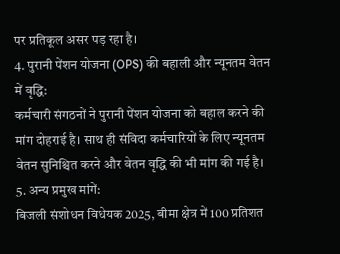पर प्रतिकूल असर पड़ रहा है।
4. पुरानी पेंशन योजना (OPS) की बहाली और न्यूनतम वेतन में वृद्धि:
कर्मचारी संगठनों ने पुरानी पेंशन योजना को बहाल करने की मांग दोहराई है। साथ ही संविदा कर्मचारियों के लिए न्यूनतम वेतन सुनिश्चित करने और वेतन वृद्धि की भी मांग की गई है।
5. अन्य प्रमुख मांगें:
बिजली संशोधन विधेयक 2025, बीमा क्षेत्र में 100 प्रतिशत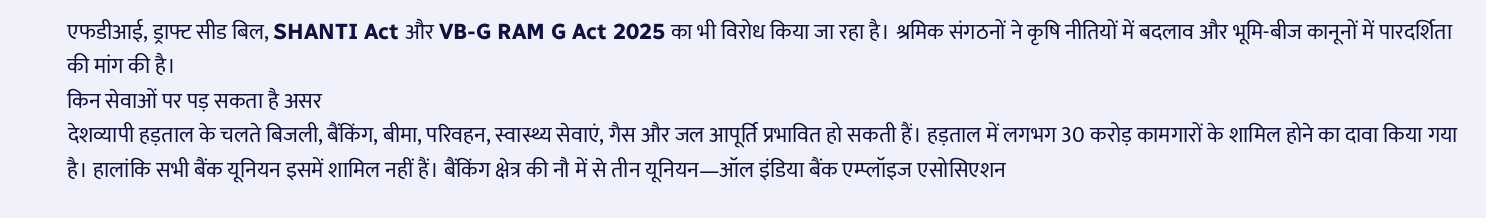एफडीआई, ड्राफ्ट सीड बिल, SHANTI Act और VB-G RAM G Act 2025 का भी विरोध किया जा रहा है। श्रमिक संगठनों ने कृषि नीतियों में बदलाव और भूमि-बीज कानूनों में पारदर्शिता की मांग की है।
किन सेवाओं पर पड़ सकता है असर
देशव्यापी हड़ताल के चलते बिजली, बैंकिंग, बीमा, परिवहन, स्वास्थ्य सेवाएं, गैस और जल आपूर्ति प्रभावित हो सकती हैं। हड़ताल में लगभग 30 करोड़ कामगारों के शामिल होने का दावा किया गया है। हालांकि सभी बैंक यूनियन इसमें शामिल नहीं हैं। बैंकिंग क्षेत्र की नौ में से तीन यूनियन—ऑल इंडिया बैंक एम्प्लॉइज एसोसिएशन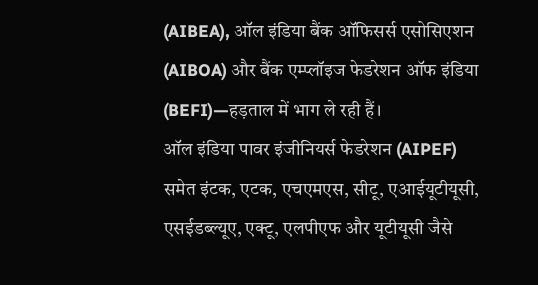(AIBEA), ऑल इंडिया बैंक ऑफिसर्स एसोसिएशन (AIBOA) और बैंक एम्प्लॉइज फेडरेशन ऑफ इंडिया (BEFI)—हड़ताल में भाग ले रही हैं।
ऑल इंडिया पावर इंजीनियर्स फेडरेशन (AIPEF) समेत इंटक, एटक, एचएमएस, सीटू, एआईयूटीयूसी, एसईडब्ल्यूए, एक्टू, एलपीएफ और यूटीयूसी जैसे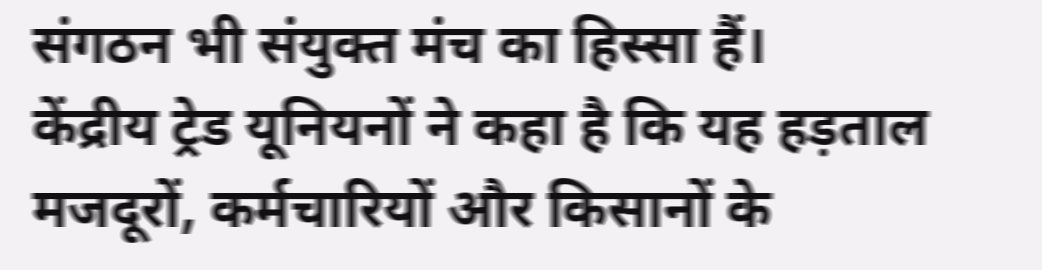संगठन भी संयुक्त मंच का हिस्सा हैं।
केंद्रीय ट्रेड यूनियनों ने कहा है कि यह हड़ताल मजदूरों, कर्मचारियों और किसानों के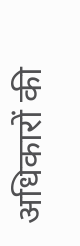अधिकारों की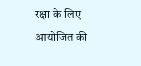रक्षा के लिए आयोजित की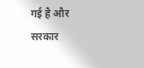गई है और सरकार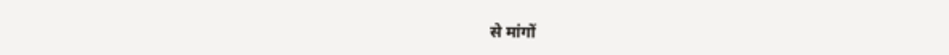से मांगों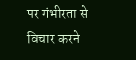पर गंभीरता से विचार करने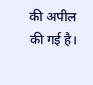की अपील की गई है।